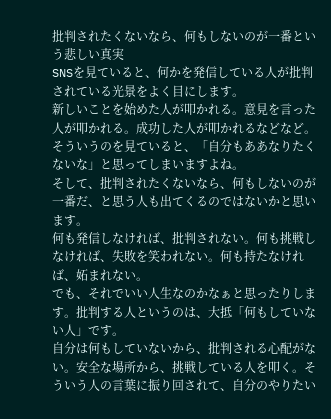批判されたくないなら、何もしないのが一番という悲しい真実
SNSを見ていると、何かを発信している人が批判されている光景をよく目にします。
新しいことを始めた人が叩かれる。意見を言った人が叩かれる。成功した人が叩かれるなどなど。そういうのを見ていると、「自分もああなりたくないな」と思ってしまいますよね。
そして、批判されたくないなら、何もしないのが一番だ、と思う人も出てくるのではないかと思います。
何も発信しなければ、批判されない。何も挑戦しなければ、失敗を笑われない。何も持たなければ、妬まれない。
でも、それでいい人生なのかなぁと思ったりします。批判する人というのは、大抵「何もしていない人」です。
自分は何もしていないから、批判される心配がない。安全な場所から、挑戦している人を叩く。そういう人の言葉に振り回されて、自分のやりたい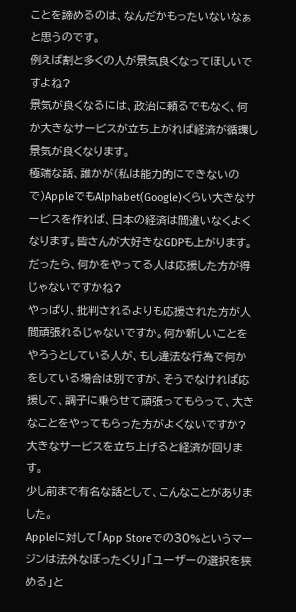ことを諦めるのは、なんだかもったいないなぁと思うのです。
例えば割と多くの人が景気良くなってほしいですよね?
景気が良くなるには、政治に頼るでもなく、何か大きなサービスが立ち上がれば経済が循環し景気が良くなります。
極端な話、誰かが(私は能力的にできないので)AppleでもAlphabet(Google)くらい大きなサービスを作れば、日本の経済は間違いなくよくなります。皆さんが大好きなGDPも上がります。
だったら、何かをやってる人は応援した方が得じゃないですかね?
やっぱり、批判されるよりも応援された方が人間頑張れるじゃないですか。何か新しいことをやろうとしている人が、もし違法な行為で何かをしている場合は別ですが、そうでなければ応援して、調子に乗らせて頑張ってもらって、大きなことをやってもらった方がよくないですか?
大きなサービスを立ち上げると経済が回ります。
少し前まで有名な話として、こんなことがありました。
Appleに対して「App Storeでの30%というマージンは法外なぼったくり」「ユーザーの選択を狭める」と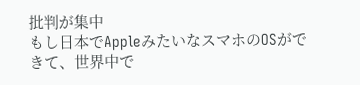批判が集中
もし日本でAppleみたいなスマホのOSができて、世界中で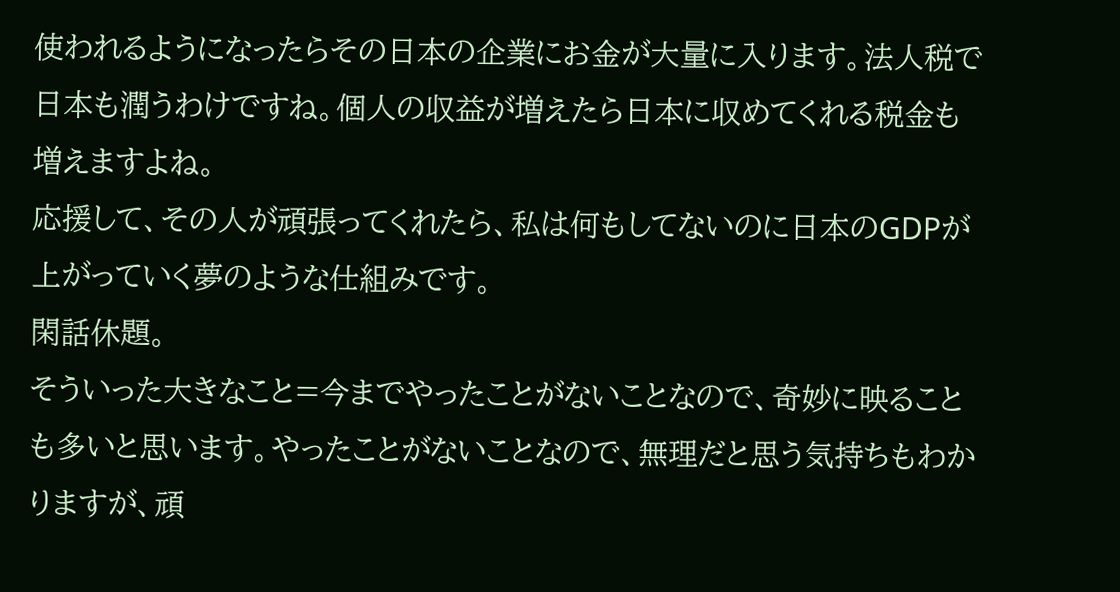使われるようになったらその日本の企業にお金が大量に入ります。法人税で日本も潤うわけですね。個人の収益が増えたら日本に収めてくれる税金も増えますよね。
応援して、その人が頑張ってくれたら、私は何もしてないのに日本のGDPが上がっていく夢のような仕組みです。
閑話休題。
そういった大きなこと=今までやったことがないことなので、奇妙に映ることも多いと思います。やったことがないことなので、無理だと思う気持ちもわかりますが、頑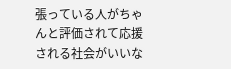張っている人がちゃんと評価されて応援される社会がいいな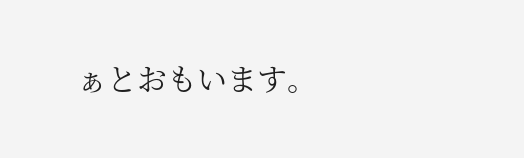ぁとおもいます。